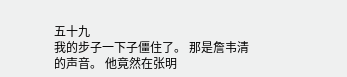五十九
我的步子一下子僵住了。 那是詹韦清的声音。 他竟然在张明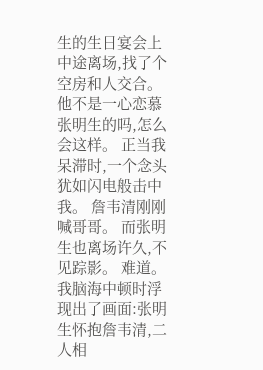生的生日宴会上中途离场,找了个空房和人交合。他不是一心恋慕张明生的吗,怎么会这样。 正当我呆滞时,一个念头犹如闪电般击中我。 詹韦清刚刚喊哥哥。 而张明生也离场许久,不见踪影。 难道。 我脑海中顿时浮现出了画面:张明生怀抱詹韦清,二人相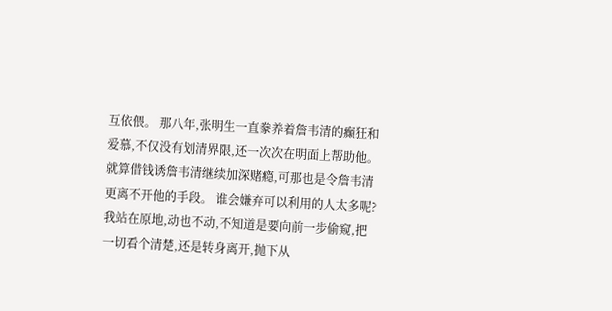互依偎。 那八年,张明生一直豢养着詹韦清的癫狂和爱慕,不仅没有划清界限,还一次次在明面上帮助他。就算借钱诱詹韦清继续加深赌瘾,可那也是令詹韦清更离不开他的手段。 谁会嫌弃可以利用的人太多呢? 我站在原地,动也不动,不知道是要向前一步偷窥,把一切看个清楚,还是转身离开,抛下从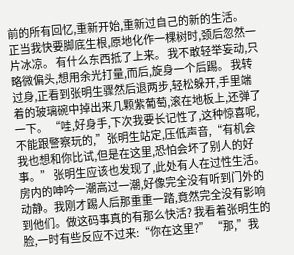前的所有回忆,重新开始,重新过自己的新的生活。 正当我快要脚底生根,原地化作一棵树时,颈后忽然一片冰凉。 有什么东西抵了上来。 我不敢轻举妄动,只略微偏头,想用余光打量,而后,旋身一个后踢。 我转过身,正看到张明生骤然后退两步,轻松躲开,手里端着的玻璃碗中掉出来几颗紫葡萄,滚在地板上,还弹了一下。 “哇,好身手,下次我要长记性了,这种惊喜呢,不能跟警察玩的,”张明生站定,压低声音,“有机会我也想和你比试,但是在这里,恐怕会坏了别人的好事。” 张明生应该也发现了,此处有人在过性生活。 房内的呻吟一潮高过一潮,好像完全没有听到门外的动静。我刚才踢人后那重重一踏,竟然完全没有影响到他们。做这码事真的有那么快活? 我看着张明生的脸,一时有些反应不过来:“你在这里?” “那,”我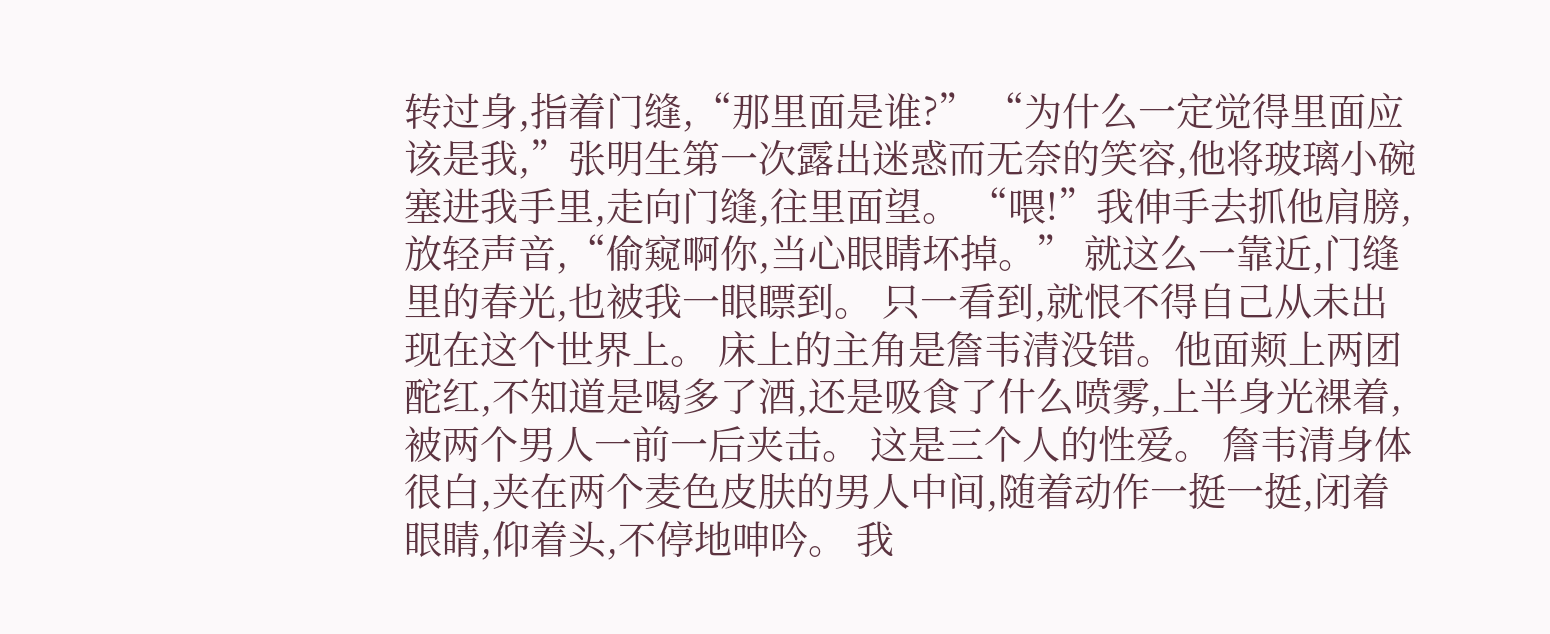转过身,指着门缝,“那里面是谁?” “为什么一定觉得里面应该是我,”张明生第一次露出迷惑而无奈的笑容,他将玻璃小碗塞进我手里,走向门缝,往里面望。 “喂!”我伸手去抓他肩膀,放轻声音,“偷窥啊你,当心眼睛坏掉。” 就这么一靠近,门缝里的春光,也被我一眼瞟到。 只一看到,就恨不得自己从未出现在这个世界上。 床上的主角是詹韦清没错。他面颊上两团酡红,不知道是喝多了酒,还是吸食了什么喷雾,上半身光裸着,被两个男人一前一后夹击。 这是三个人的性爱。 詹韦清身体很白,夹在两个麦色皮肤的男人中间,随着动作一挺一挺,闭着眼睛,仰着头,不停地呻吟。 我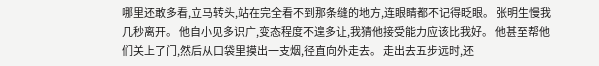哪里还敢多看,立马转头,站在完全看不到那条缝的地方,连眼睛都不记得眨眼。 张明生慢我几秒离开。 他自小见多识广,变态程度不遑多让,我猜他接受能力应该比我好。 他甚至帮他们关上了门,然后从口袋里摸出一支烟,径直向外走去。 走出去五步远时,还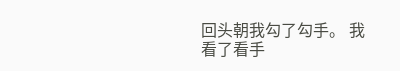回头朝我勾了勾手。 我看了看手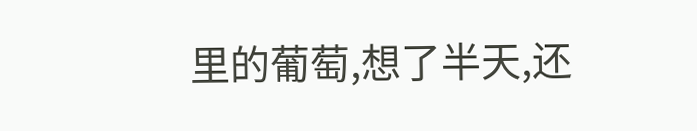里的葡萄,想了半天,还